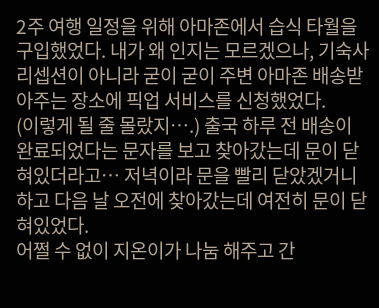2주 여행 일정을 위해 아마존에서 습식 타월을 구입했었다. 내가 왜 인지는 모르겠으나, 기숙사 리셉션이 아니라 굳이 굳이 주변 아마존 배송받아주는 장소에 픽업 서비스를 신청했었다.
(이렇게 될 줄 몰랐지….) 출국 하루 전 배송이 완료되었다는 문자를 보고 찾아갔는데 문이 닫혀있더라고… 저녁이라 문을 빨리 닫았겠거니 하고 다음 날 오전에 찾아갔는데 여전히 문이 닫혀있었다.
어쩔 수 없이 지온이가 나눔 해주고 간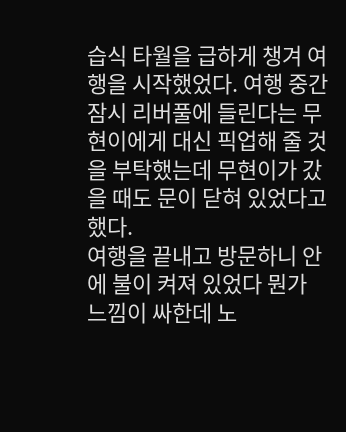습식 타월을 급하게 챙겨 여행을 시작했었다. 여행 중간 잠시 리버풀에 들린다는 무현이에게 대신 픽업해 줄 것을 부탁했는데 무현이가 갔을 때도 문이 닫혀 있었다고 했다.
여행을 끝내고 방문하니 안에 불이 켜져 있었다 뭔가 느낌이 싸한데 노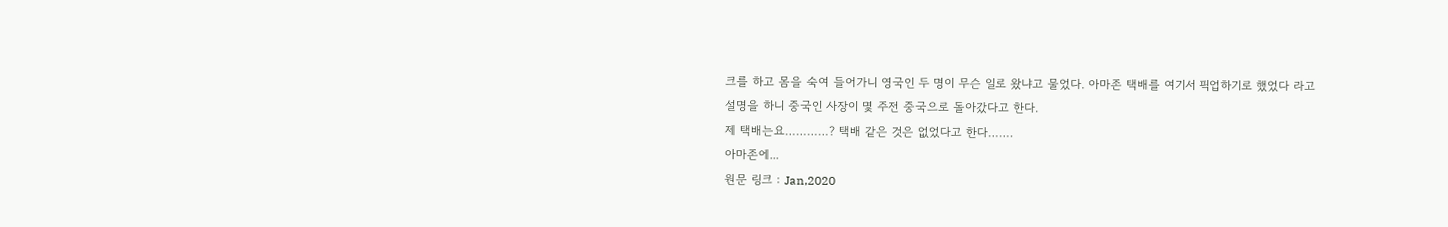크를 하고 몸을 숙여 들어가니 영국인 두 명이 무슨 일로 왔냐고 물었다. 아마존 택배를 여기서 픽업하기로 했었다 라고 설명을 하니 중국인 사장이 몇 주전 중국으로 돌아갔다고 한다.
제 택배는요…………? 택배 같은 것은 없었다고 한다…….
아마존에...
원문 링크 : Jan,2020